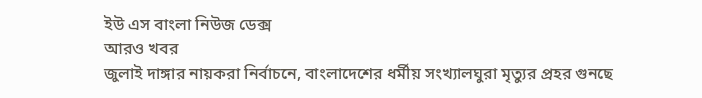ইউ এস বাংলা নিউজ ডেক্স
আরও খবর
জুলাই দাঙ্গার নায়করা নির্বাচনে, বাংলাদেশের ধর্মীয় সংখ্যালঘুরা মৃত্যুর প্রহর গুনছে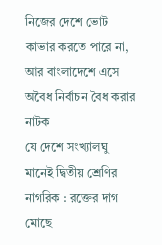নিজের দেশে ভোট কাভার করতে পারে না, আর বাংলাদেশে এসে অবৈধ নির্বাচন বৈধ করার নাটক
যে দেশে সংখ্যালঘু মানেই দ্বিতীয় শ্রেণির নাগরিক : রক্তের দাগ মোছে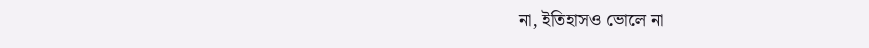না, ইতিহাসও ভোলে না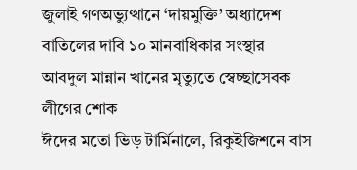জুলাই গণঅভ্যুত্থানে ‘দায়মুক্তি’ অধ্যাদেশ বাতিলের দাবি ১০ মানবাধিকার সংস্থার
আবদুল মান্নান খানের মৃত্যুতে স্বেচ্ছাসেবক লীগের শোক
ঈদের মতো ভিড় টার্মিনালে, রিকুইজিশনে বাস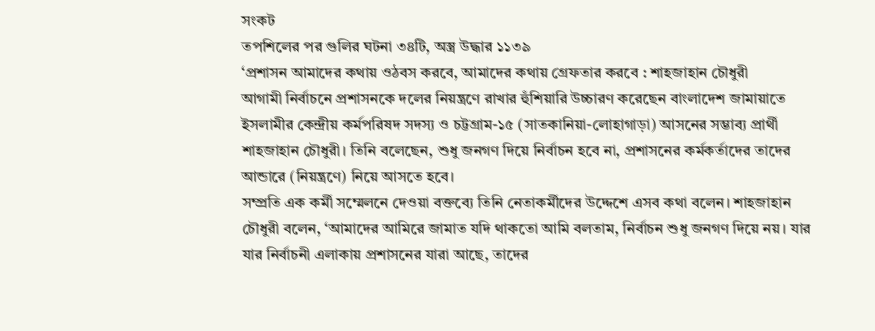সংকট
তপশিলের পর গুলির ঘটনা ৩৪টি, অস্ত্র উদ্ধার ১১৩৯
‘প্রশাসন আমাদের কথায় ওঠবস করবে, আমাদের কথায় গ্রেফতার করবে : শাহজাহান চৌধুরী
আগামী নির্বাচনে প্রশাসনকে দলের নিয়ন্ত্রণে রাখার হুঁশিয়ারি উচ্চারণ করেছেন বাংলাদেশ জামায়াতে ইসলামীর কেন্দ্রীয় কর্মপরিষদ সদস্য ও চট্টগ্রাম-১৫ (সাতকানিয়া-লোহাগাড়া) আসনের সম্ভাব্য প্রার্থী শাহজাহান চৌধুরী। তিনি বলেছেন, শুধু জনগণ দিয়ে নির্বাচন হবে না, প্রশাসনের কর্মকর্তাদের তাদের আন্ডারে (নিয়ন্ত্রণে) নিয়ে আসতে হবে।
সম্প্রতি এক কর্মী সম্মেলনে দেওয়া বক্তব্যে তিনি নেতাকর্মীদের উদ্দেশে এসব কথা বলেন। শাহজাহান চৌধুরী বলেন, ‘আমাদের আমিরে জামাত যদি থাকতো আমি বলতাম, নির্বাচন শুধু জনগণ দিয়ে নয়। যার যার নির্বাচনী এলাকায় প্রশাসনের যারা আছে, তাদের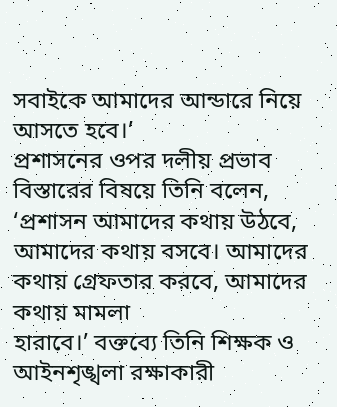সবাইকে আমাদের আন্ডারে নিয়ে আসতে হবে।’
প্রশাসনের ওপর দলীয় প্রভাব বিস্তারের বিষয়ে তিনি বলেন, ‘প্রশাসন আমাদের কথায় উঠবে, আমাদের কথায় বসবে। আমাদের কথায় গ্রেফতার করবে, আমাদের কথায় মামলা
হারাবে।’ বক্তব্যে তিনি শিক্ষক ও আইনশৃঙ্খলা রক্ষাকারী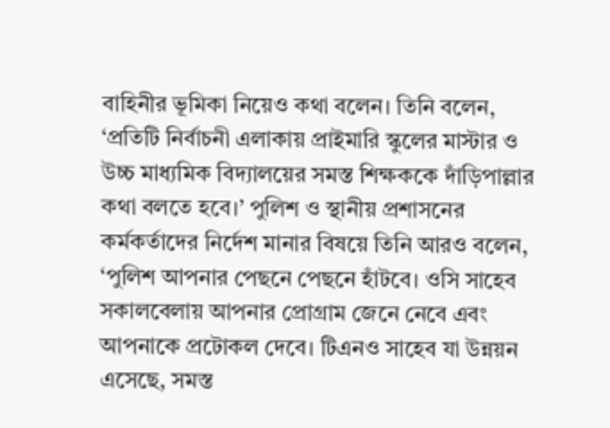বাহিনীর ভূমিকা নিয়েও কথা বলেন। তিনি বলেন, ‘প্রতিটি নির্বাচনী এলাকায় প্রাইমারি স্কুলের মাস্টার ও উচ্চ মাধ্যমিক বিদ্যালয়ের সমস্ত শিক্ষককে দাঁড়িপাল্লার কথা বলতে হবে।’ পুলিশ ও স্থানীয় প্রশাসনের কর্মকর্তাদের নির্দেশ মানার বিষয়ে তিনি আরও বলেন, ‘পুলিশ আপনার পেছনে পেছনে হাঁটবে। ওসি সাহেব সকালবেলায় আপনার প্রোগ্রাম জেনে নেবে এবং আপনাকে প্রটোকল দেবে। টিএনও সাহেব যা উন্নয়ন এসেছে, সমস্ত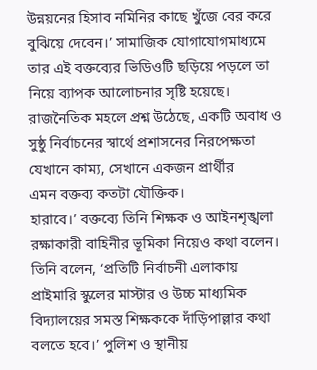উন্নয়নের হিসাব নমিনির কাছে খুঁজে বের করে বুঝিয়ে দেবেন।’ সামাজিক যোগাযোগমাধ্যমে তার এই বক্তব্যের ভিডিওটি ছড়িয়ে পড়লে তা নিয়ে ব্যাপক আলোচনার সৃষ্টি হয়েছে। রাজনৈতিক মহলে প্রশ্ন উঠেছে, একটি অবাধ ও সুষ্ঠু নির্বাচনের স্বার্থে প্রশাসনের নিরপেক্ষতা যেখানে কাম্য, সেখানে একজন প্রার্থীর
এমন বক্তব্য কতটা যৌক্তিক।
হারাবে।’ বক্তব্যে তিনি শিক্ষক ও আইনশৃঙ্খলা রক্ষাকারী বাহিনীর ভূমিকা নিয়েও কথা বলেন। তিনি বলেন, ‘প্রতিটি নির্বাচনী এলাকায় প্রাইমারি স্কুলের মাস্টার ও উচ্চ মাধ্যমিক বিদ্যালয়ের সমস্ত শিক্ষককে দাঁড়িপাল্লার কথা বলতে হবে।’ পুলিশ ও স্থানীয়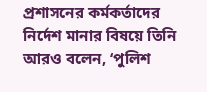প্রশাসনের কর্মকর্তাদের নির্দেশ মানার বিষয়ে তিনি আরও বলেন, ‘পুলিশ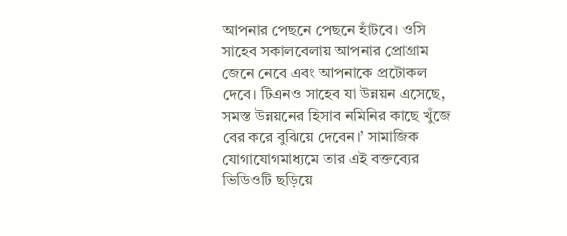আপনার পেছনে পেছনে হাঁটবে। ওসি সাহেব সকালবেলায় আপনার প্রোগ্রাম জেনে নেবে এবং আপনাকে প্রটোকল দেবে। টিএনও সাহেব যা উন্নয়ন এসেছে, সমস্ত উন্নয়নের হিসাব নমিনির কাছে খুঁজে বের করে বুঝিয়ে দেবেন।’ সামাজিক যোগাযোগমাধ্যমে তার এই বক্তব্যের ভিডিওটি ছড়িয়ে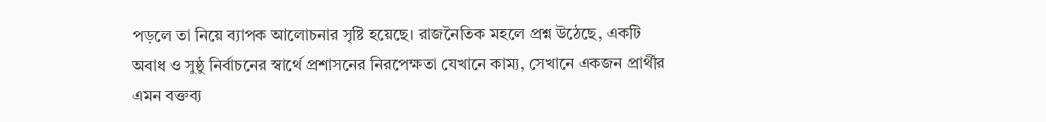পড়লে তা নিয়ে ব্যাপক আলোচনার সৃষ্টি হয়েছে। রাজনৈতিক মহলে প্রশ্ন উঠেছে, একটি অবাধ ও সুষ্ঠু নির্বাচনের স্বার্থে প্রশাসনের নিরপেক্ষতা যেখানে কাম্য, সেখানে একজন প্রার্থীর
এমন বক্তব্য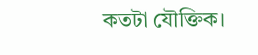কতটা যৌক্তিক।